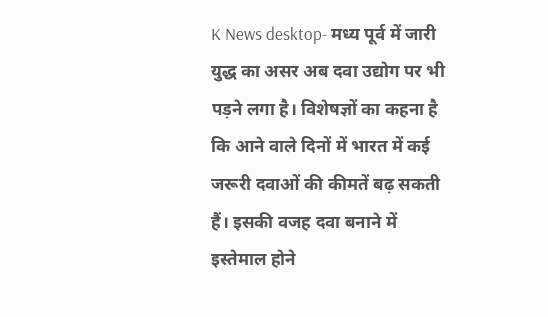K News desktop- मध्य पूर्व में जारी युद्ध का असर अब दवा उद्योग पर भी पड़ने लगा है। विशेषज्ञों का कहना है कि आने वाले दिनों में भारत में कई जरूरी दवाओं की कीमतें बढ़ सकती हैं। इसकी वजह दवा बनाने में इस्तेमाल होने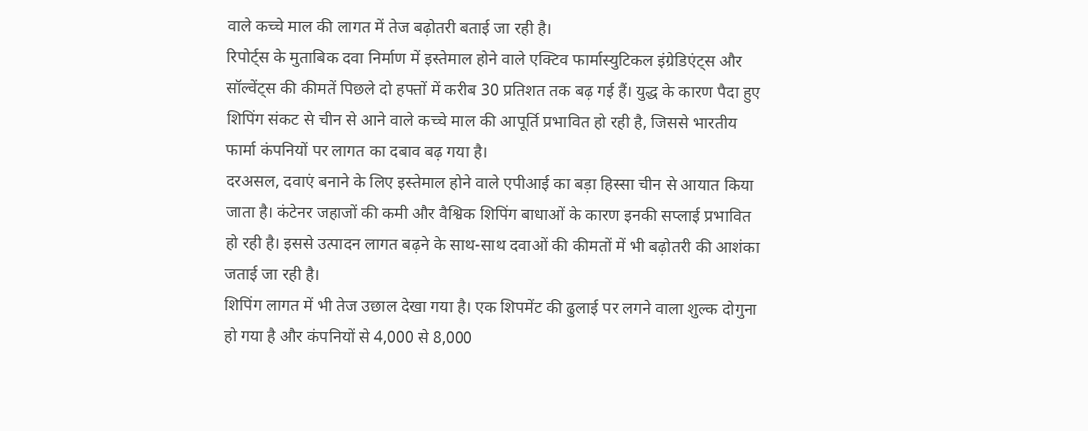वाले कच्चे माल की लागत में तेज बढ़ोतरी बताई जा रही है।
रिपोर्ट्स के मुताबिक दवा निर्माण में इस्तेमाल होने वाले एक्टिव फार्मास्युटिकल इंग्रेडिएंट्स और सॉल्वेंट्स की कीमतें पिछले दो हफ्तों में करीब 30 प्रतिशत तक बढ़ गई हैं। युद्ध के कारण पैदा हुए शिपिंग संकट से चीन से आने वाले कच्चे माल की आपूर्ति प्रभावित हो रही है, जिससे भारतीय फार्मा कंपनियों पर लागत का दबाव बढ़ गया है।
दरअसल, दवाएं बनाने के लिए इस्तेमाल होने वाले एपीआई का बड़ा हिस्सा चीन से आयात किया जाता है। कंटेनर जहाजों की कमी और वैश्विक शिपिंग बाधाओं के कारण इनकी सप्लाई प्रभावित हो रही है। इससे उत्पादन लागत बढ़ने के साथ-साथ दवाओं की कीमतों में भी बढ़ोतरी की आशंका जताई जा रही है।
शिपिंग लागत में भी तेज उछाल देखा गया है। एक शिपमेंट की ढुलाई पर लगने वाला शुल्क दोगुना हो गया है और कंपनियों से 4,000 से 8,000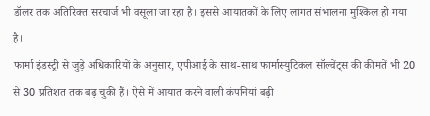डॉलर तक अतिरिक्त सरचार्ज भी वसूला जा रहा है। इससे आयातकों के लिए लागत संभालना मुश्किल हो गया है।
फार्मा इंडस्ट्री से जुड़े अधिकारियों के अनुसार, एपीआई के साथ-साथ फार्मास्युटिकल सॉल्वेंट्स की कीमतें भी 20 से 30 प्रतिशत तक बढ़ चुकी हैं। ऐसे में आयात करने वाली कंपनियां बढ़ी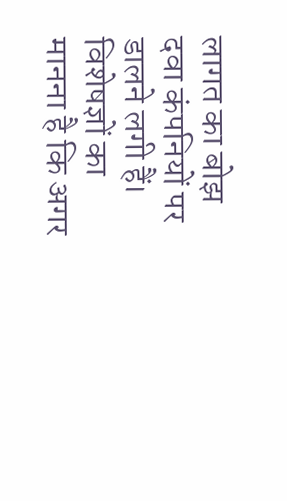लागत का बोझ दवा कंपनियों पर डालने लगी हैं।
विशेषज्ञों का मानना है कि अगर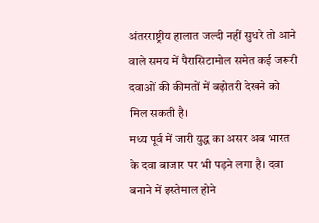अंतरराष्ट्रीय हालात जल्दी नहीं सुधरे तो आने वाले समय में पैरासिटामोल समेत कई जरूरी दवाओं की कीमतों में बढ़ोतरी देखने को मिल सकती है।
मध्य पूर्व में जारी युद्ध का असर अब भारत के दवा बाजार पर भी पड़ने लगा है। दवा बनाने में इस्तेमाल होने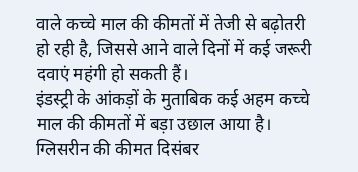वाले कच्चे माल की कीमतों में तेजी से बढ़ोतरी हो रही है, जिससे आने वाले दिनों में कई जरूरी दवाएं महंगी हो सकती हैं।
इंडस्ट्री के आंकड़ों के मुताबिक कई अहम कच्चे माल की कीमतों में बड़ा उछाल आया है। ग्लिसरीन की कीमत दिसंबर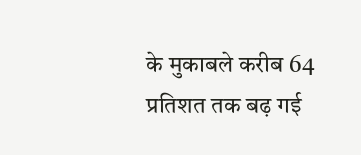के मुकाबले करीब 64 प्रतिशत तक बढ़ गई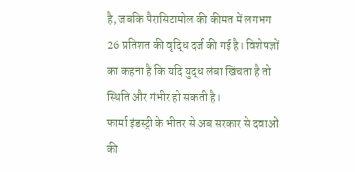है, जबकि पैरासिटामोल की कीमत में लगभग 26 प्रतिशत की वृद्धि दर्ज की गई है। विशेषज्ञों का कहना है कि यदि युद्ध लंबा खिंचता है तो स्थिति और गंभीर हो सकती है।
फार्मा इंडस्ट्री के भीतर से अब सरकार से दवाओं की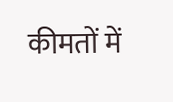कीमतों में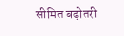सीमित बढ़ोतरी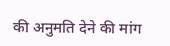की अनुमति देने की मांग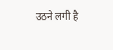उठने लगी है